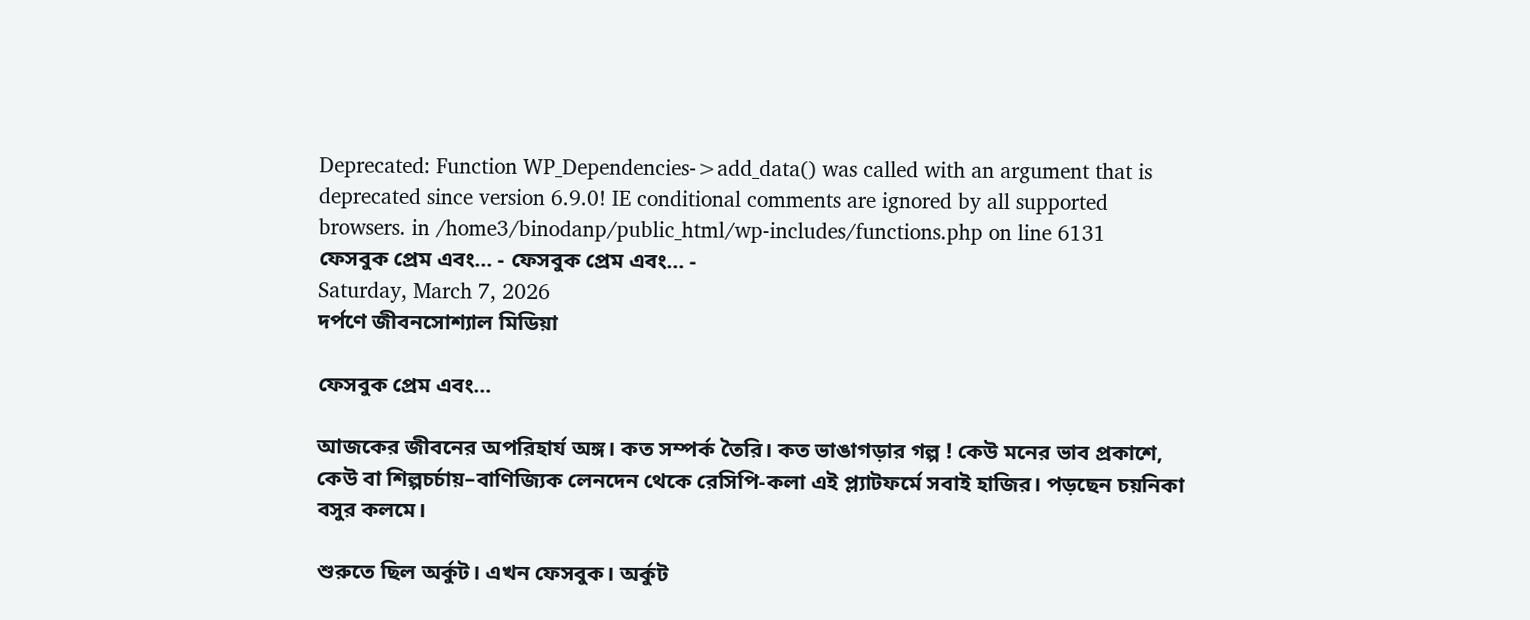Deprecated: Function WP_Dependencies->add_data() was called with an argument that is deprecated since version 6.9.0! IE conditional comments are ignored by all supported browsers. in /home3/binodanp/public_html/wp-includes/functions.php on line 6131
ফেসবুক প্রেম এবং… - ফেসবুক প্রেম এবং… -
Saturday, March 7, 2026
দর্পণে জীবনসোশ্যাল মিডিয়া

ফেসবুক প্রেম এবং…

আজকের জীবনের অপরিহার্য অঙ্গ। কত সম্পর্ক তৈরি। কত ভাঙাগড়ার গল্প ! কেউ মনের ভাব প্রকাশে, কেউ বা শিল্পচর্চায়–বাণিজ্যিক লেনদেন থেকে রেসিপি-কলা এই প্ল্যাটফর্মে সবাই হাজির। পড়ছেন চয়নিকা বসুর কলমে।

শুরুতে ছিল অর্কুট। এখন ফেসবুক। অর্কুট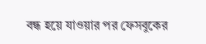বন্ধ হয়ে যাওয়ার পর ফেসবুকের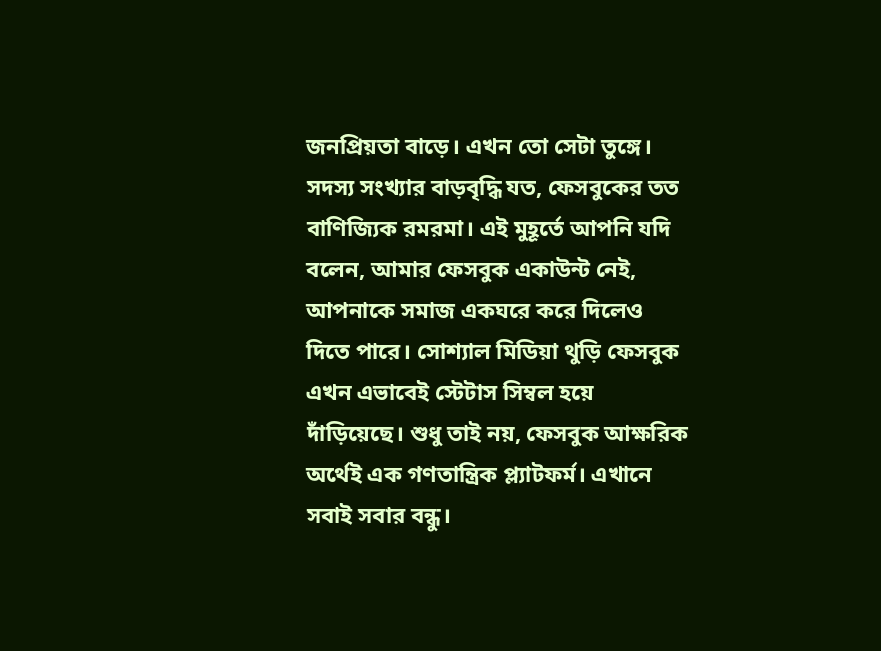জনপ্রিয়তা বাড়ে। এখন তো সেটা তুঙ্গে। সদস্য সংখ্যার বাড়বৃদ্ধি যত, ফেসবুকের তত বাণিজ্যিক রমরমা। এই মুহূর্তে আপনি যদি বলেন, আমার ফেসবুক একাউন্ট নেই, আপনাকে সমাজ একঘরে করে দিলেও দিতে পারে। সোশ্যাল মিডিয়া থুড়ি ফেসবুক এখন এভাবেই স্টেটাস সিম্বল হয়ে দাঁড়িয়েছে। শুধু তাই নয়, ফেসবুক আক্ষরিক অর্থেই এক গণতান্ত্রিক প্ল্যাটফর্ম। এখানে সবাই সবার বন্ধু।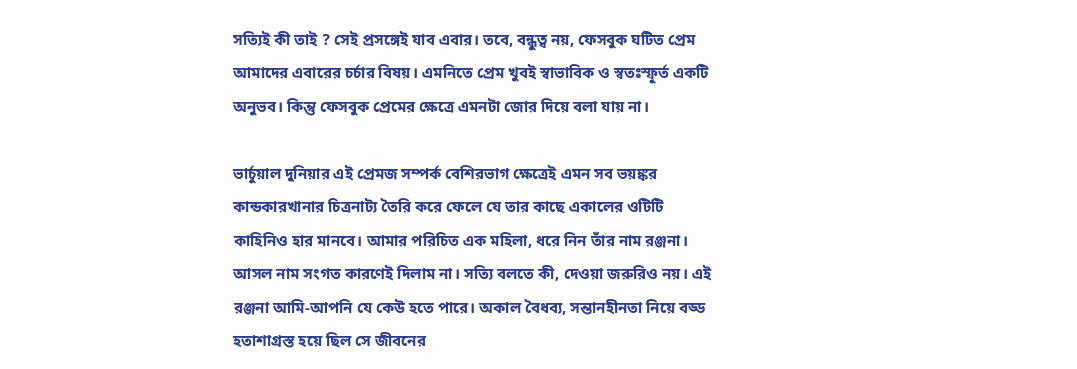সত্যিই কী তাই ? সেই প্রসঙ্গেই যাব এবার। তবে, বন্ধুত্ব নয়, ফেসবুক ঘটিত প্রেম আমাদের এবারের চর্চার বিষয়। এমনিতে প্রেম খুবই স্বাভাবিক ও স্বতঃস্ফূর্ত একটি অনুভব। কিন্তু ফেসবুক প্রেমের ক্ষেত্রে এমনটা জোর দিয়ে বলা যায় না।

ভার্চুয়াল দুনিয়ার এই প্রেমজ সম্পর্ক বেশিরভাগ ক্ষেত্রেই এমন সব ভয়ঙ্কর কান্ডকারখানার চিত্রনাট্য তৈরি করে ফেলে যে তার কাছে একালের ওটিটি কাহিনিও হার মানবে। আমার পরিচিত এক মহিলা, ধরে নিন তাঁর নাম রঞ্জনা। আসল নাম সংগত কারণেই দিলাম না। সত্যি বলতে কী, দেওয়া জরুরিও নয়। এই রঞ্জনা আমি-আপনি যে কেউ হতে পারে। অকাল বৈধব্য, সন্তানহীনতা নিয়ে বড্ড হতাশাগ্রস্ত হয়ে ছিল সে জীবনের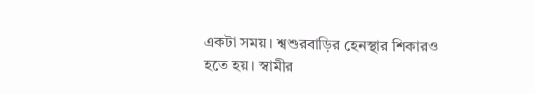একটা সময়। শ্বশুরবাড়ির হেনস্থার শিকারও হতে হয়। স্বামীর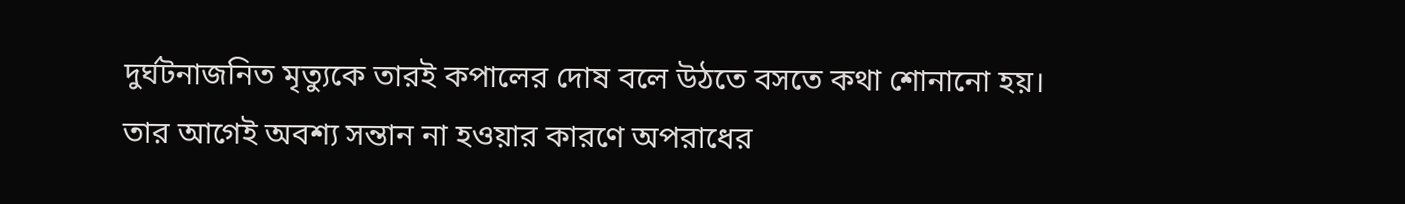দুর্ঘটনাজনিত মৃত্যুকে তারই কপালের দোষ বলে উঠতে বসতে কথা শোনানো হয়। তার আগেই অবশ্য সন্তান না হওয়ার কারণে অপরাধের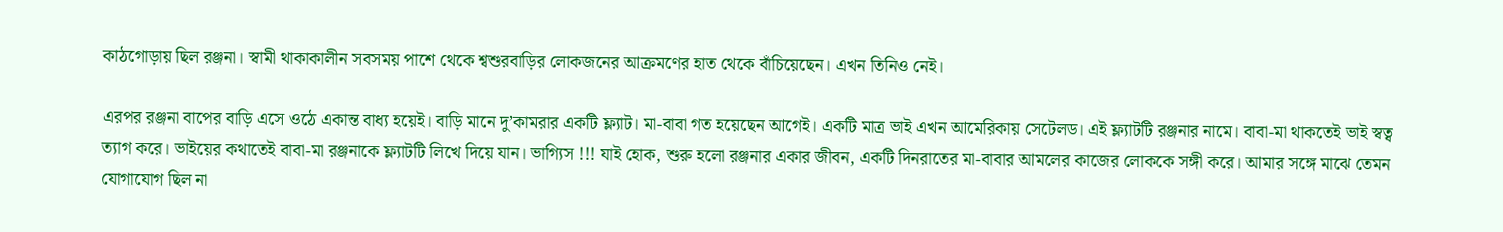কাঠগোড়ায় ছিল রঞ্জনা। স্বামী থাকাকালীন সবসময় পাশে থেকে শ্বশুরবাড়ির লোকজনের আক্রমণের হাত থেকে বাঁচিয়েছেন। এখন তিনিও নেই।

এরপর রঞ্জনা বাপের বাড়ি এসে ওঠে একান্ত বাধ্য হয়েই। বাড়ি মানে দু’কামরার একটি ফ্ল্যাট। মা-বাবা গত হয়েছেন আগেই। একটি মাত্র ভাই এখন আমেরিকায় সেটেলড। এই ফ্ল্যাটটি রঞ্জনার নামে। বাবা-মা থাকতেই ভাই স্বত্ব ত্যাগ করে। ভাইয়ের কথাতেই বাবা-মা রঞ্জনাকে ফ্ল্যাটটি লিখে দিয়ে যান। ভাগ্যিস !!! যাই হোক, শুরু হলো রঞ্জনার একার জীবন, একটি দিনরাতের মা-বাবার আমলের কাজের লোককে সঙ্গী করে। আমার সঙ্গে মাঝে তেমন যোগাযোগ ছিল না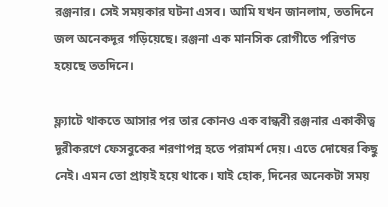রঞ্জনার। সেই সময়কার ঘটনা এসব। আমি যখন জানলাম, ততদিনে জল অনেকদূর গড়িয়েছে। রঞ্জনা এক মানসিক রোগীতে পরিণত হয়েছে ততদিনে।

ফ্ল্যাটে থাকতে আসার পর তার কোনও এক বান্ধবী রঞ্জনার একাকীত্ব দূরীকরণে ফেসবুকের শরণাপন্ন হতে পরামর্শ দেয়। এতে দোষের কিছু নেই। এমন তো প্রায়ই হয়ে থাকে। যাই হোক, দিনের অনেকটা সময়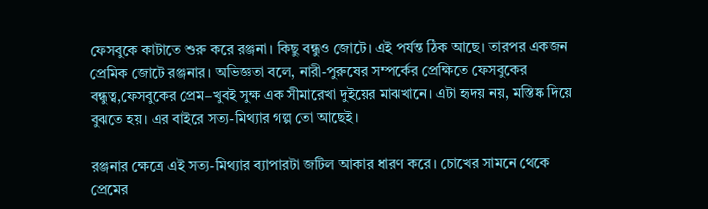ফেসবুকে কাটাতে শুরু করে রঞ্জনা। কিছু বন্ধুও জোটে। এই পর্যন্ত ঠিক আছে। তারপর একজন প্রেমিক জোটে রঞ্জনার। অভিজ্ঞতা বলে, নারী-পুরুষের সম্পর্কের প্রেক্ষিতে ফেসবুকের বন্ধুত্ব,ফেসবুকের প্রেম–খুবই সুক্ষ এক সীমারেখা দুইয়ের মাঝখানে। এটা হৃদয় নয়, মস্তিষ্ক দিয়ে বুঝতে হয়। এর বাইরে সত্য-মিথ্যার গল্প তো আছেই।

রঞ্জনার ক্ষেত্রে এই সত্য-মিথ্যার ব্যাপারটা জটিল আকার ধারণ করে। চোখের সামনে থেকে প্রেমের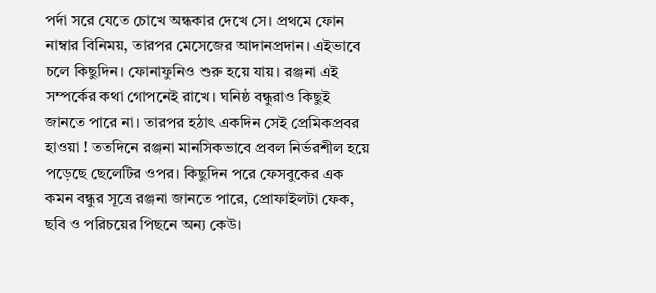পর্দা সরে যেতে চোখে অন্ধকার দেখে সে। প্রথমে ফোন নাম্বার বিনিময়, তারপর মেসেজের আদানপ্রদান। এইভাবে চলে কিছুদিন। ফোনাফুনিও শুরু হয়ে যায়। রঞ্জনা এই সম্পর্কের কথা গোপনেই রাখে। ঘনিষ্ঠ বন্ধুরাও কিছুই জানতে পারে না। তারপর হঠাৎ একদিন সেই প্রেমিকপ্রবর হাওয়া ! ততদিনে রঞ্জনা মানসিকভাবে প্রবল নির্ভরশীল হয়ে পড়েছে ছেলেটির ওপর। কিছুদিন পরে ফেসবুকের এক কমন বন্ধুর সূত্রে রঞ্জনা জানতে পারে, প্রোফাইলটা ফেক, ছবি ও পরিচয়ের পিছনে অন্য কেউ।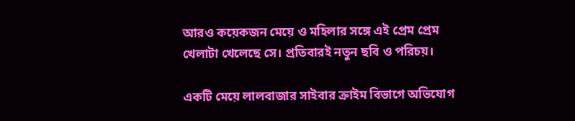আরও কয়েকজন মেয়ে ও মহিলার সঙ্গে এই প্রেম প্রেম খেলাটা খেলেছে সে। প্রতিবারই নতুন ছবি ও পরিচয়।

একটি মেয়ে লালবাজার সাইবার ক্রাইম বিভাগে অভিযোগ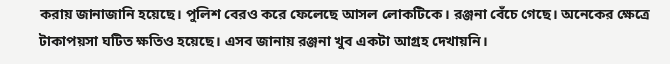করায় জানাজানি হয়েছে। পুলিশ বেরও করে ফেলেছে আসল লোকটিকে। রঞ্জনা বেঁচে গেছে। অনেকের ক্ষেত্রে টাকাপয়সা ঘটিত ক্ষতিও হয়েছে। এসব জানায় রঞ্জনা খুব একটা আগ্রহ দেখায়নি।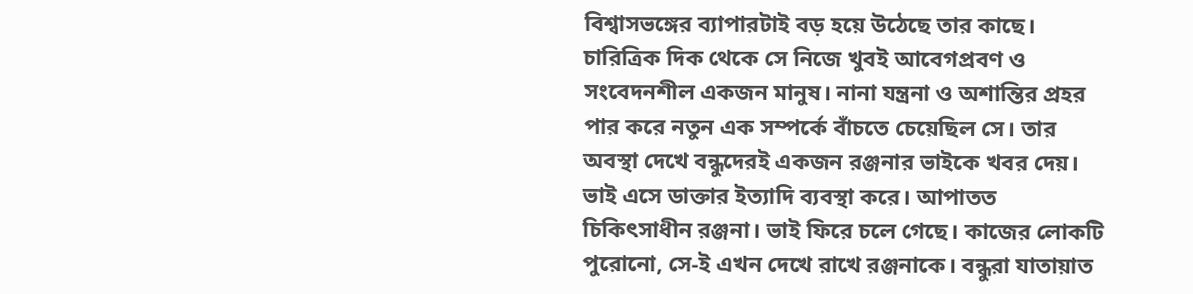বিশ্বাসভঙ্গের ব্যাপারটাই বড় হয়ে উঠেছে তার কাছে। চারিত্রিক দিক থেকে সে নিজে খুবই আবেগপ্রবণ ও সংবেদনশীল একজন মানুষ। নানা যন্ত্রনা ও অশান্তির প্রহর পার করে নতুন এক সম্পর্কে বাঁচতে চেয়েছিল সে। তার অবস্থা দেখে বন্ধুদেরই একজন রঞ্জনার ভাইকে খবর দেয়। ভাই এসে ডাক্তার ইত্যাদি ব্যবস্থা করে। আপাতত চিকিৎসাধীন রঞ্জনা। ভাই ফিরে চলে গেছে। কাজের লোকটি পুরোনো, সে-ই এখন দেখে রাখে রঞ্জনাকে। বন্ধুরা যাতায়াত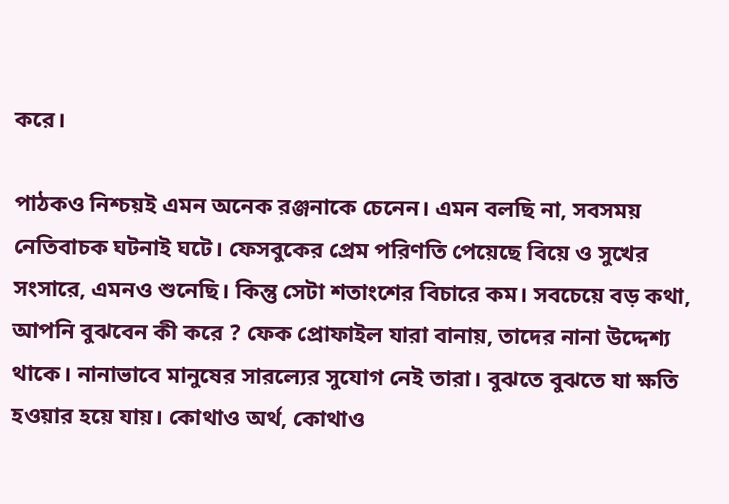করে।

পাঠকও নিশ্চয়ই এমন অনেক রঞ্জনাকে চেনেন। এমন বলছি না, সবসময় নেতিবাচক ঘটনাই ঘটে। ফেসবুকের প্রেম পরিণতি পেয়েছে বিয়ে ও সুখের সংসারে, এমনও শুনেছি। কিন্তু সেটা শতাংশের বিচারে কম। সবচেয়ে বড় কথা, আপনি বুঝবেন কী করে ? ফেক প্রোফাইল যারা বানায়, তাদের নানা উদ্দেশ্য থাকে। নানাভাবে মানুষের সারল্যের সুযোগ নেই তারা। বুঝতে বুঝতে যা ক্ষতি হওয়ার হয়ে যায়। কোথাও অর্থ, কোথাও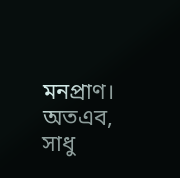মনপ্রাণ। অতএব, সাধু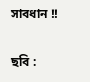সাবধান !!

ছবি :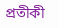প্রতীকী